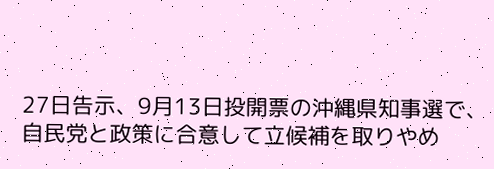27日告示、9月13日投開票の沖縄県知事選で、自民党と政策に合意して立候補を取りやめ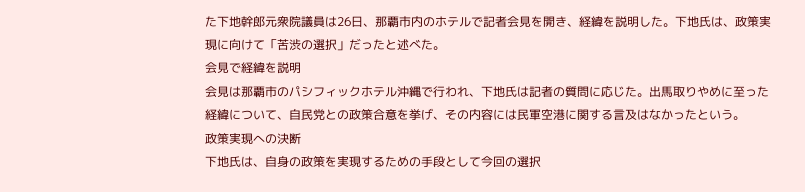た下地幹郎元衆院議員は26日、那覇市内のホテルで記者会見を開き、経緯を説明した。下地氏は、政策実現に向けて「苦渋の選択」だったと述べた。
会見で経緯を説明
会見は那覇市のパシフィックホテル沖縄で行われ、下地氏は記者の質問に応じた。出馬取りやめに至った経緯について、自民党との政策合意を挙げ、その内容には民軍空港に関する言及はなかったという。
政策実現への決断
下地氏は、自身の政策を実現するための手段として今回の選択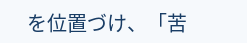を位置づけ、「苦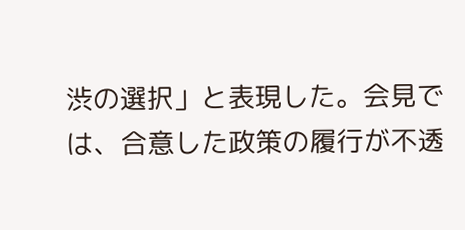渋の選択」と表現した。会見では、合意した政策の履行が不透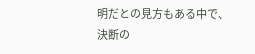明だとの見方もある中で、決断の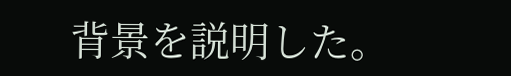背景を説明した。